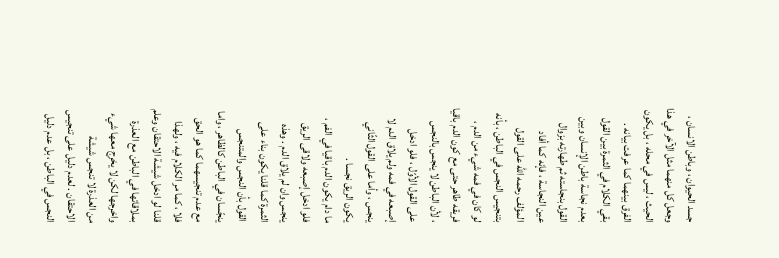جسد الحيوان ، وباطن الانسان ، وجعل كل منهما مثل الآخر في هذا الحيث ، ليس في محله ، بل يكون الفرق بينهما كما عرفت بيانه .
بقي الكلام في الثمرة بين القول بعدم نجاسة باطن الإنسان وبين القول بنجاسته ثم طهارته بزوال عين النجاسة ، فإنه كما أفاد المؤلف رحمه اللّه على القول بتنجيس النجس في الباطن ، بأنه لو كان في فمه شيء من الدم ، فريقه طاهر حتى مع كون الدم باقيا ، لأن الباطن لا ينجس بالنجس على القول الأوّل ، فلو ادخل إصبعه في فمه ولم يلاق الدم لا ينجس ، وأما على القول الثّاني يكون الريق نجسا .
ما دام يكون الدم باقيا في الفم ، فلو ادخل إصبعه ولاقى الريق ينجس وان لم يلاق الدم . وهذه الثمرة كما قلنا يكون بناء على القول بأن النجس والمتنجس ينجّسان في الباطن كالظاهر ، واما مع عدم تنجيسهما كما هو الحق فلا ، كما مر الكلام فيه ، ولهذا قلنا لو ادخل شيشة الاحتقان وعلم بملاقاتها في الباطن مع العذرة واخرجها لكن لا يخرج معها شيء من العذرة لا تنجس شيشة الاحتقان . لعدم دليل على تنجيس النجس في الباطن ، بل عدم دليل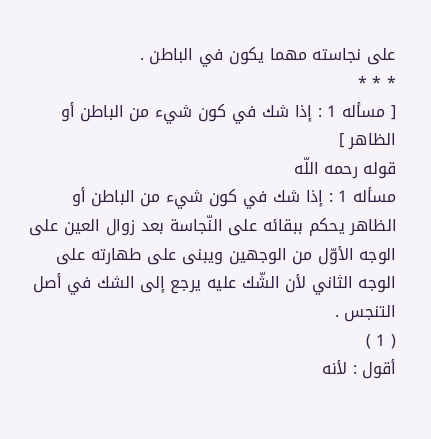على نجاسته مهما يكون في الباطن .
* * *
[ مسأله 1 : إذا شك في كون شيء من الباطن أو الظاهر ]
قوله رحمه اللّه
مسأله 1 : إذا شك في كون شيء من الباطن أو الظاهر يحكم ببقائه على النّجاسة بعد زوال العين على الوجه الأوّل من الوجهين ويبنى على طهارته على الوجه الثاني لأن الشّك عليه يرجع إلى الشك في أصل التنجس .
( 1 )
أقول : لأنه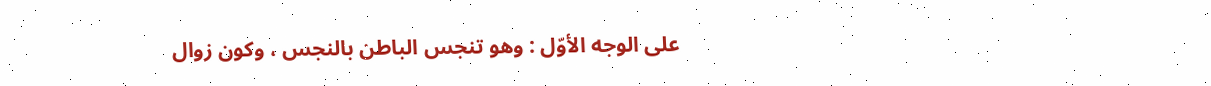على الوجه الأوّل : وهو تنجس الباطن بالنجس ، وكون زوال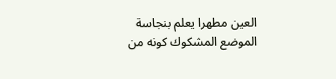العين مطهرا يعلم بنجاسة الموضع المشكوك كونه من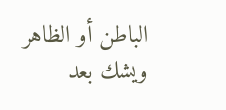الباطن أو الظاهر ويشك بعد